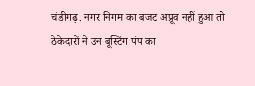चंडीगढ़. नगर निगम का बजट अप्रूव नहीं हुआ तो ठेकेदारों ने उन बूस्टिंग पंप का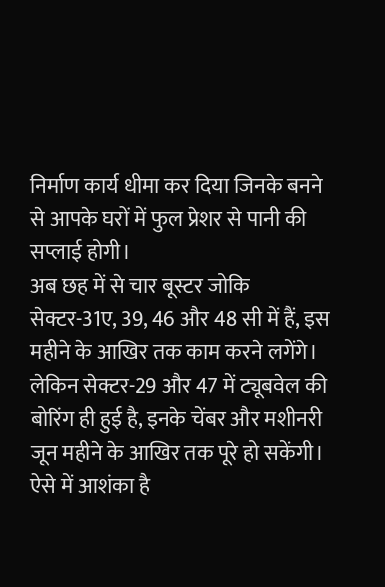निर्माण कार्य धीमा कर दिया जिनके बनने से आपके घरों में फुल प्रेशर से पानी की सप्लाई होगी।
अब छह में से चार बूस्टर जोकि सेक्टर-31ए, 39, 46 और 48 सी में हैं, इस महीने के आखिर तक काम करने लगेंगे। लेकिन सेक्टर-29 और 47 में ट्यूबवेल की बोरिंग ही हुई है, इनके चेंबर और मशीनरी जून महीने के आखिर तक पूरे हो सकेंगी। ऐसे में आशंका है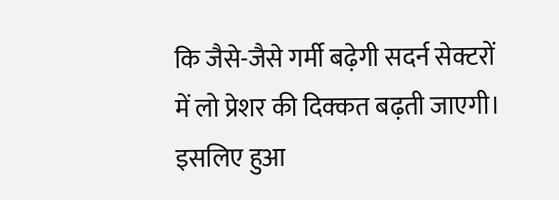कि जैसे-जैसे गर्मी बढ़ेगी सदर्न सेक्टरों में लो प्रेशर की दिक्कत बढ़ती जाएगी।
इसलिए हुआ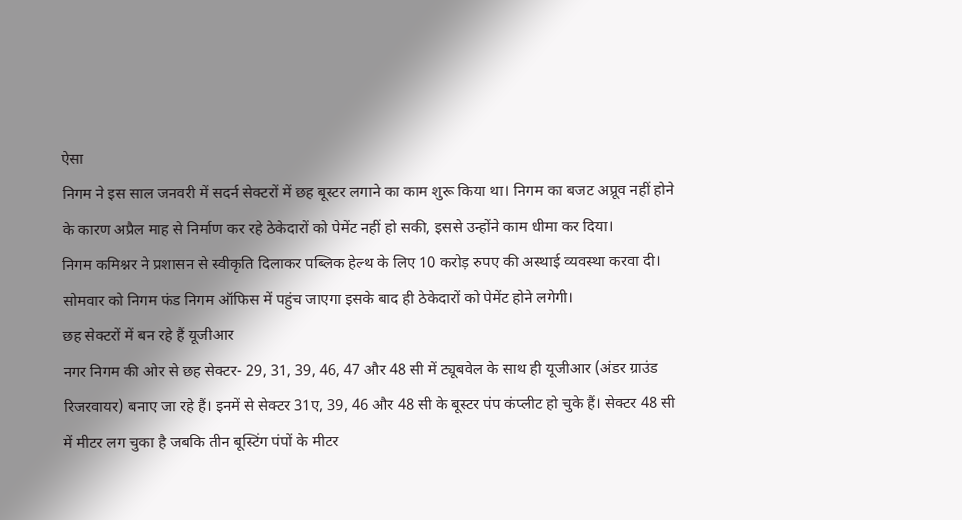ऐसा
निगम ने इस साल जनवरी में सदर्न सेक्टरों में छह बूस्टर लगाने का काम शुरू किया था। निगम का बजट अप्रूव नहीं होने के कारण अप्रैल माह से निर्माण कर रहे ठेकेदारों को पेमेंट नहीं हो सकी, इससे उन्होंने काम धीमा कर दिया।
निगम कमिश्नर ने प्रशासन से स्वीकृति दिलाकर पब्लिक हेल्थ के लिए 10 करोड़ रुपए की अस्थाई व्यवस्था करवा दी। सोमवार को निगम फंड निगम ऑफिस में पहुंच जाएगा इसके बाद ही ठेकेदारों को पेमेंट होने लगेगी।
छह सेक्टरों में बन रहे हैं यूजीआर
नगर निगम की ओर से छह सेक्टर- 29, 31, 39, 46, 47 और 48 सी में ट्यूबवेल के साथ ही यूजीआर (अंडर ग्राउंड रिजरवायर) बनाए जा रहे हैं। इनमें से सेक्टर 31ए, 39, 46 और 48 सी के बूस्टर पंप कंप्लीट हो चुके हैं। सेक्टर 48 सी में मीटर लग चुका है जबकि तीन बूस्टिंग पंपों के मीटर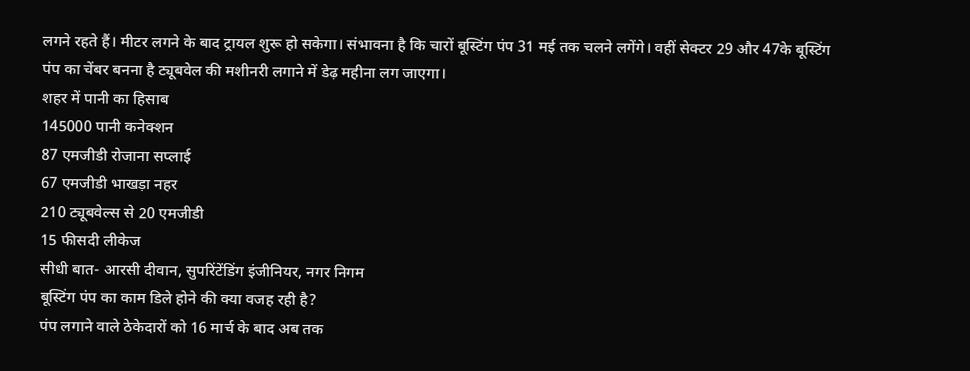लगने रहते हैं। मीटर लगने के बाद ट्रायल शुरू हो सकेगा। संभावना है कि चारों बूस्टिंग पंप 31 मई तक चलने लगेंगे। वहीं सेक्टर 29 और 47के बूस्टिंग पंप का चेंबर बनना है ट्यूबवेल की मशीनरी लगाने में डेढ़ महीना लग जाएगा।
शहर में पानी का हिसाब
145000 पानी कनेक्शन
87 एमजीडी रोजाना सप्लाई
67 एमजीडी भाखड़ा नहर
210 ट्यूबवेल्स से 20 एमजीडी
15 फीसदी लीकेज
सीधी बात- आरसी दीवान, सुपरिंटेंडिंग इंजीनियर, नगर निगम
बूस्टिंग पंप का काम डिले होने की क्या वजह रही है?
पंप लगाने वाले ठेकेदारों को 16 मार्च के बाद अब तक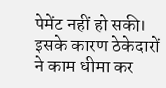पेमेंट नहीं हो सकी। इसके कारण ठेकेदारों ने काम धीमा कर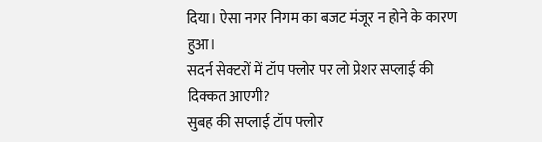दिया। ऐसा नगर निगम का बजट मंजूर न होने के कारण हुआ।
सदर्न सेक्टरों में टॉप फ्लोर पर लो प्रेशर सप्लाई की दिक्कत आएगी?
सुबह की सप्लाई टॉप फ्लोर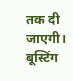तक दी जाएगी। बूस्टिंग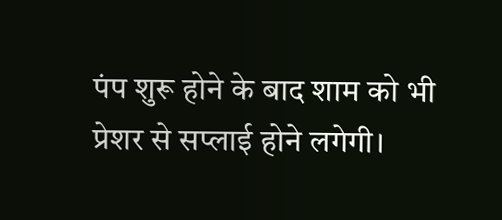पंप शुरू होने के बाद शाम को भी प्रेशर से सप्लाई होने लगेगी।